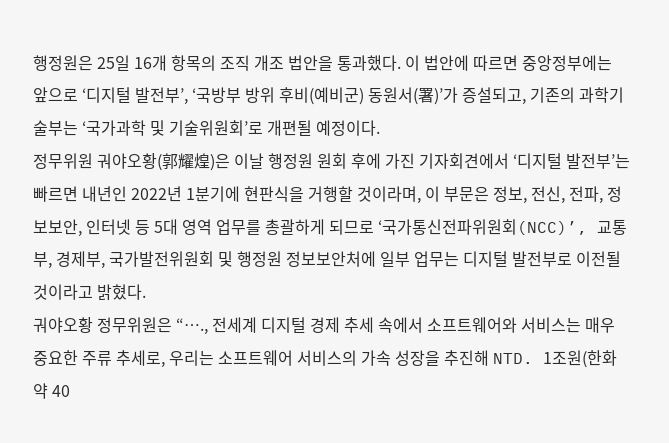행정원은 25일 16개 항목의 조직 개조 법안을 통과했다. 이 법안에 따르면 중앙정부에는 앞으로 ‘디지털 발전부’, ‘국방부 방위 후비(예비군) 동원서(署)’가 증설되고, 기존의 과학기술부는 ‘국가과학 및 기술위원회’로 개편될 예정이다.
정무위원 궈야오황(郭耀煌)은 이날 행정원 원회 후에 가진 기자회견에서 ‘디지털 발전부’는 빠르면 내년인 2022년 1분기에 현판식을 거행할 것이라며, 이 부문은 정보, 전신, 전파, 정보보안, 인터넷 등 5대 영역 업무를 총괄하게 되므로 ‘국가통신전파위원회(NCC)’, 교통부, 경제부, 국가발전위원회 및 행정원 정보보안처에 일부 업무는 디지털 발전부로 이전될 것이라고 밝혔다.
궈야오황 정무위원은 “…., 전세계 디지털 경제 추세 속에서 소프트웨어와 서비스는 매우 중요한 주류 추세로, 우리는 소프트웨어 서비스의 가속 성장을 추진해 NTD. 1조원(한화 약 40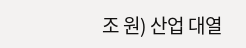조 원) 산업 대열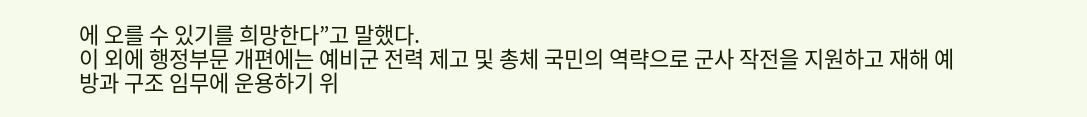에 오를 수 있기를 희망한다”고 말했다.
이 외에 행정부문 개편에는 예비군 전력 제고 및 총체 국민의 역략으로 군사 작전을 지원하고 재해 예방과 구조 임무에 운용하기 위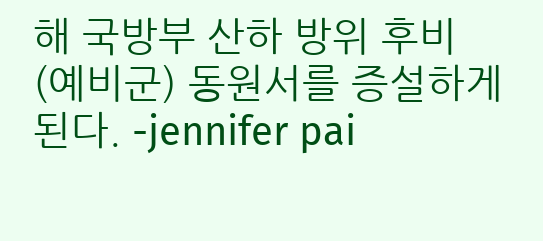해 국방부 산하 방위 후비(예비군) 동원서를 증설하게 된다. -jennifer pai